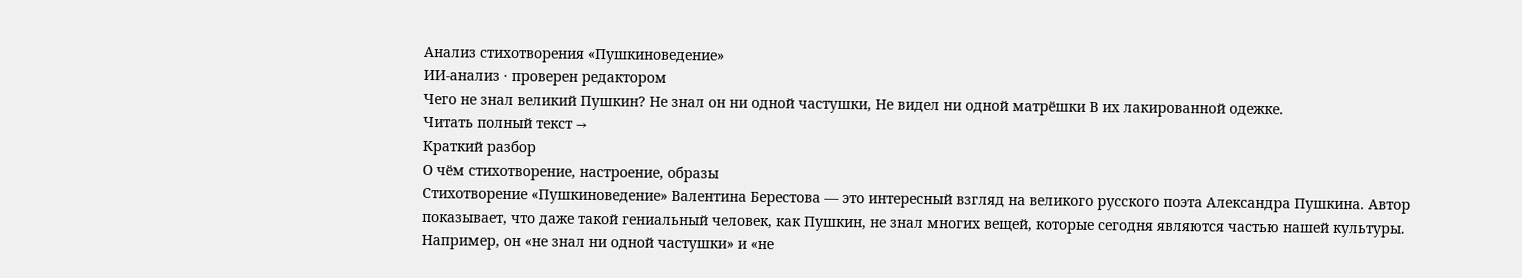Анализ стихотворения «Пушкиноведение»
ИИ-анализ · проверен редактором
Чего не знал великий Пушкин? Не знал он ни одной частушки, Не видел ни одной матрёшки В их лакированной одежке.
Читать полный текст →
Краткий разбор
О чём стихотворение, настроение, образы
Стихотворение «Пушкиноведение» Валентина Берестова — это интересный взгляд на великого русского поэта Александра Пушкина. Автор показывает, что даже такой гениальный человек, как Пушкин, не знал многих вещей, которые сегодня являются частью нашей культуры. Например, он «не знал ни одной частушки» и «не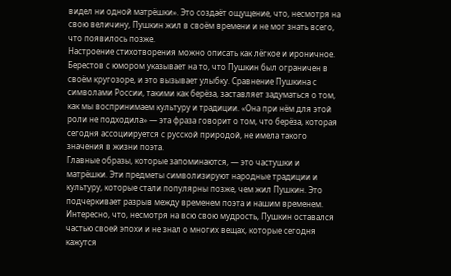видел ни одной матрёшки». Это создаёт ощущение, что, несмотря на свою величину, Пушкин жил в своём времени и не мог знать всего, что появилось позже.
Настроение стихотворения можно описать как лёгкое и ироничное. Берестов с юмором указывает на то, что Пушкин был ограничен в своём кругозоре, и это вызывает улыбку. Сравнение Пушкина с символами России, такими как берёза, заставляет задуматься о том, как мы воспринимаем культуру и традиции. «Она при нём для этой роли не подходила» — эта фраза говорит о том, что берёза, которая сегодня ассоциируется с русской природой, не имела такого значения в жизни поэта.
Главные образы, которые запоминаются, — это частушки и матрёшки. Эти предметы символизируют народные традиции и культуру, которые стали популярны позже, чем жил Пушкин. Это подчеркивает разрыв между временем поэта и нашим временем. Интересно, что, несмотря на всю свою мудрость, Пушкин оставался частью своей эпохи и не знал о многих вещах, которые сегодня кажутся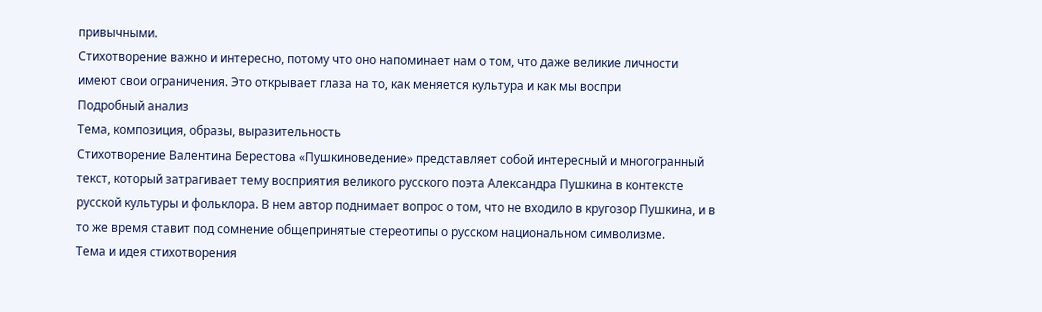привычными.
Стихотворение важно и интересно, потому что оно напоминает нам о том, что даже великие личности имеют свои ограничения. Это открывает глаза на то, как меняется культура и как мы воспри
Подробный анализ
Тема, композиция, образы, выразительность
Стихотворение Валентина Берестова «Пушкиноведение» представляет собой интересный и многогранный текст, который затрагивает тему восприятия великого русского поэта Александра Пушкина в контексте русской культуры и фольклора. В нем автор поднимает вопрос о том, что не входило в кругозор Пушкина, и в то же время ставит под сомнение общепринятые стереотипы о русском национальном символизме.
Тема и идея стихотворения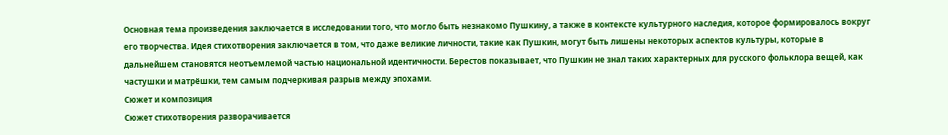Основная тема произведения заключается в исследовании того, что могло быть незнакомо Пушкину, а также в контексте культурного наследия, которое формировалось вокруг его творчества. Идея стихотворения заключается в том, что даже великие личности, такие как Пушкин, могут быть лишены некоторых аспектов культуры, которые в дальнейшем становятся неотъемлемой частью национальной идентичности. Берестов показывает, что Пушкин не знал таких характерных для русского фольклора вещей, как частушки и матрёшки, тем самым подчеркивая разрыв между эпохами.
Сюжет и композиция
Сюжет стихотворения разворачивается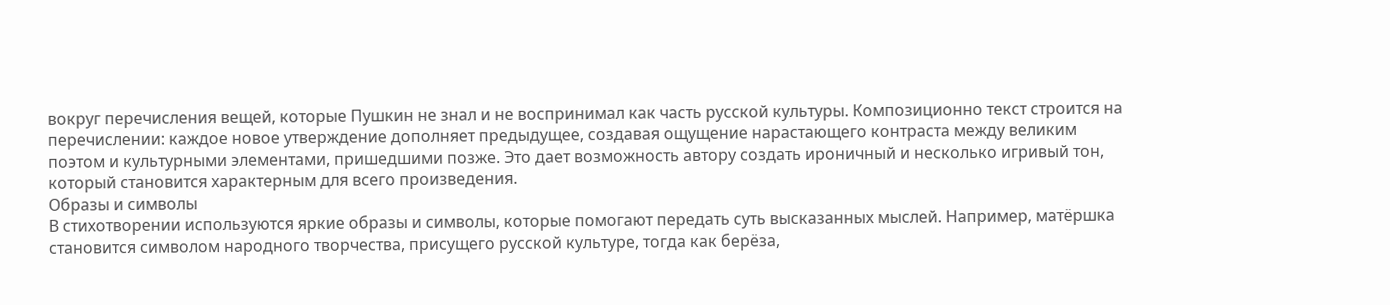вокруг перечисления вещей, которые Пушкин не знал и не воспринимал как часть русской культуры. Композиционно текст строится на перечислении: каждое новое утверждение дополняет предыдущее, создавая ощущение нарастающего контраста между великим поэтом и культурными элементами, пришедшими позже. Это дает возможность автору создать ироничный и несколько игривый тон, который становится характерным для всего произведения.
Образы и символы
В стихотворении используются яркие образы и символы, которые помогают передать суть высказанных мыслей. Например, матёршка становится символом народного творчества, присущего русской культуре, тогда как берёза,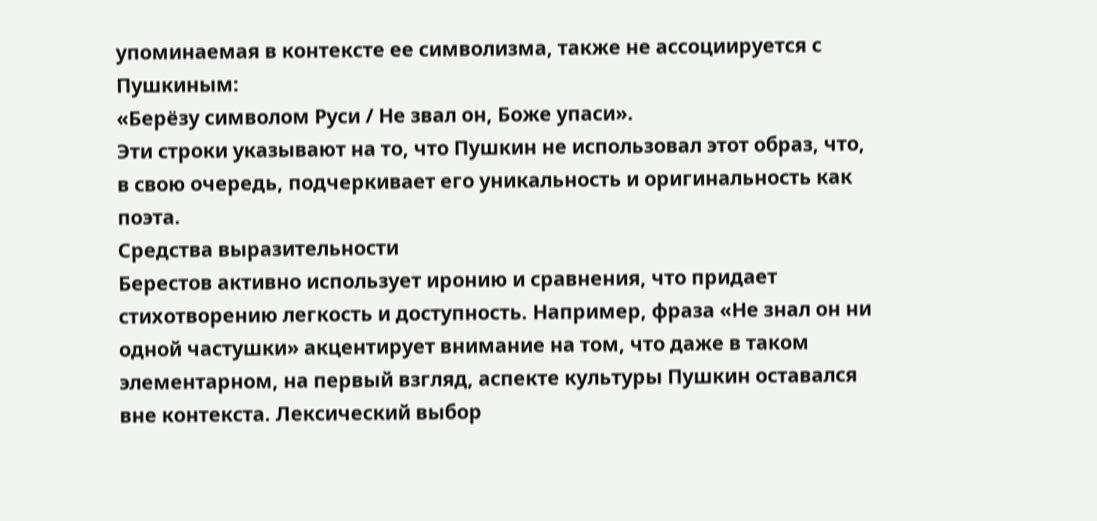упоминаемая в контексте ее символизма, также не ассоциируется с Пушкиным:
«Берёзу символом Руси / Не звал он, Боже упаси».
Эти строки указывают на то, что Пушкин не использовал этот образ, что, в свою очередь, подчеркивает его уникальность и оригинальность как поэта.
Средства выразительности
Берестов активно использует иронию и сравнения, что придает стихотворению легкость и доступность. Например, фраза «Не знал он ни одной частушки» акцентирует внимание на том, что даже в таком элементарном, на первый взгляд, аспекте культуры Пушкин оставался вне контекста. Лексический выбор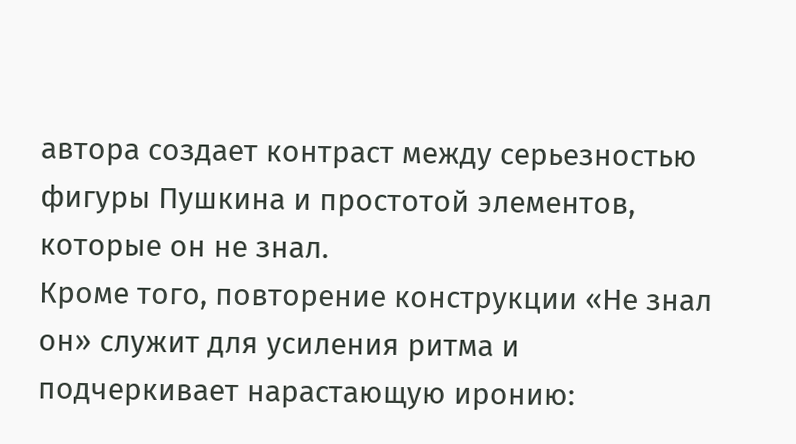автора создает контраст между серьезностью фигуры Пушкина и простотой элементов, которые он не знал.
Кроме того, повторение конструкции «Не знал он» служит для усиления ритма и подчеркивает нарастающую иронию: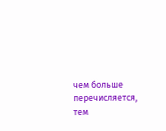чем больше перечисляется, тем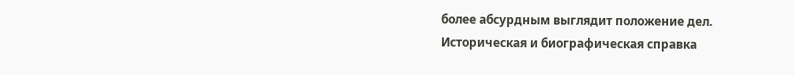более абсурдным выглядит положение дел.
Историческая и биографическая справка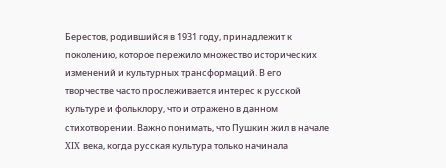Берестов, родившийся в 1931 году, принадлежит к поколению, которое пережило множество исторических изменений и культурных трансформаций. В его творчестве часто прослеживается интерес к русской культуре и фольклору, что и отражено в данном стихотворении. Важно понимать, что Пушкин жил в начале XIX века, когда русская культура только начинала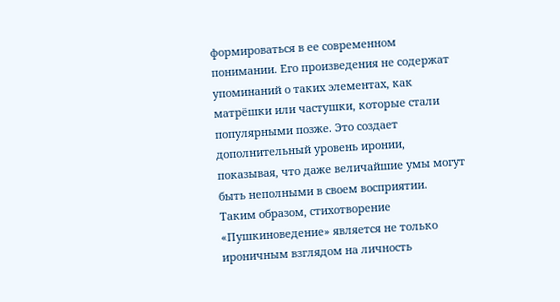формироваться в ее современном понимании. Его произведения не содержат упоминаний о таких элементах, как матрёшки или частушки, которые стали популярными позже. Это создает дополнительный уровень иронии, показывая, что даже величайшие умы могут быть неполными в своем восприятии.
Таким образом, стихотворение «Пушкиноведение» является не только ироничным взглядом на личность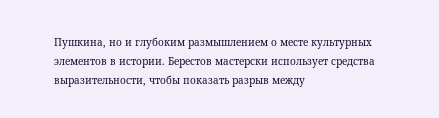Пушкина, но и глубоким размышлением о месте культурных элементов в истории. Берестов мастерски использует средства выразительности, чтобы показать разрыв между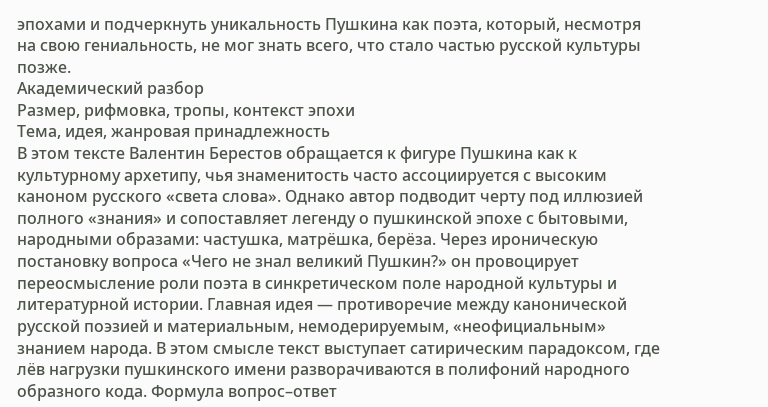эпохами и подчеркнуть уникальность Пушкина как поэта, который, несмотря на свою гениальность, не мог знать всего, что стало частью русской культуры позже.
Академический разбор
Размер, рифмовка, тропы, контекст эпохи
Тема, идея, жанровая принадлежность
В этом тексте Валентин Берестов обращается к фигуре Пушкина как к культурному архетипу, чья знаменитость часто ассоциируется с высоким каноном русского «света слова». Однако автор подводит черту под иллюзией полного «знания» и сопоставляет легенду о пушкинской эпохе с бытовыми, народными образами: частушка, матрёшка, берёза. Через ироническую постановку вопроса «Чего не знал великий Пушкин?» он провоцирует переосмысление роли поэта в синкретическом поле народной культуры и литературной истории. Главная идея — противоречие между канонической русской поэзией и материальным, немодерируемым, «неофициальным» знанием народа. В этом смысле текст выступает сатирическим парадоксом, где лёв нагрузки пушкинского имени разворачиваются в полифоний народного образного кода. Формула вопрос–ответ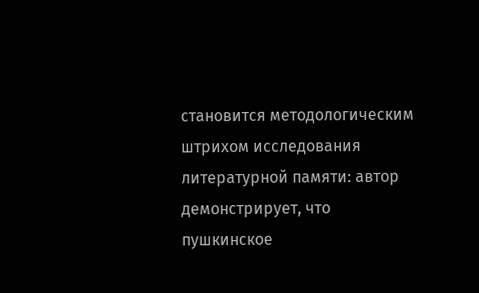становится методологическим штрихом исследования литературной памяти: автор демонстрирует, что пушкинское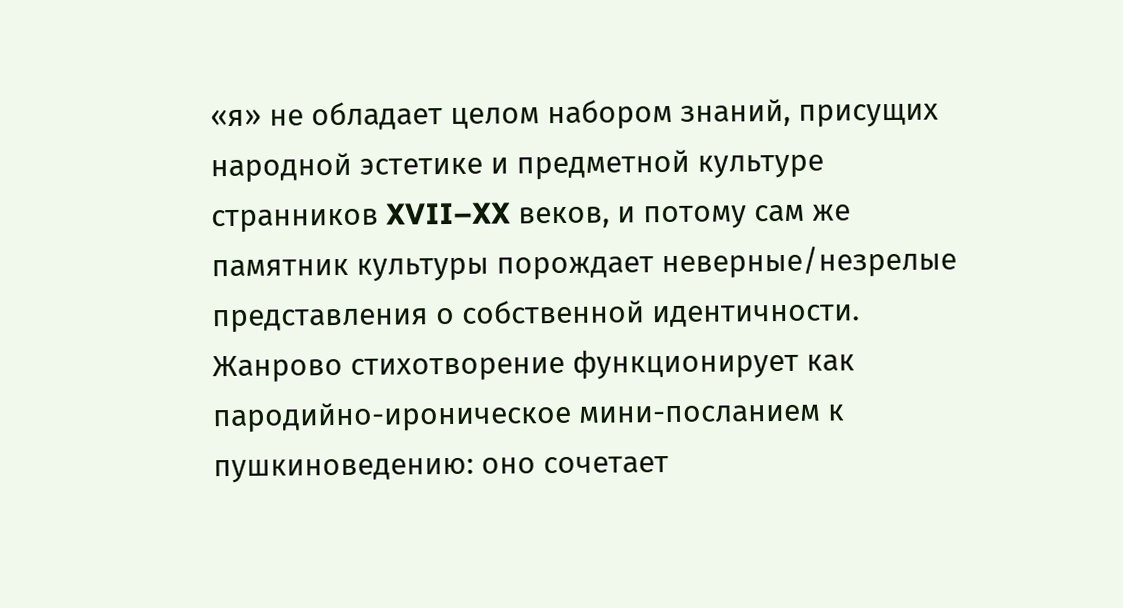«я» не обладает целом набором знаний, присущих народной эстетике и предметной культуре странников XVII–XX веков, и потому сам же памятник культуры порождает неверные/незрелые представления о собственной идентичности.
Жанрово стихотворение функционирует как пародийно-ироническое мини-посланием к пушкиноведению: оно сочетает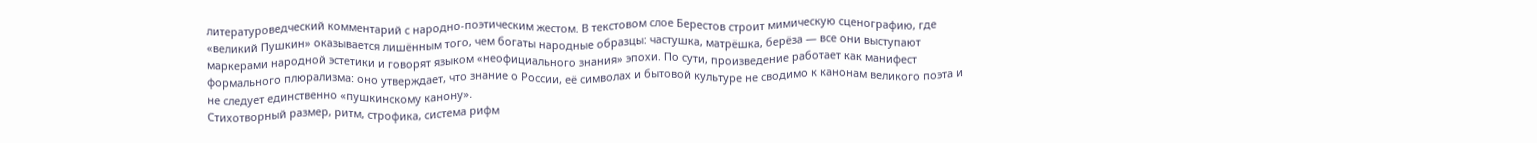литературоведческий комментарий с народно-поэтическим жестом. В текстовом слое Берестов строит мимическую сценографию, где «великий Пушкин» оказывается лишённым того, чем богаты народные образцы: частушка, матрёшка, берёза — все они выступают маркерами народной эстетики и говорят языком «неофициального знания» эпохи. По сути, произведение работает как манифест формального плюрализма: оно утверждает, что знание о России, её символах и бытовой культуре не сводимо к канонам великого поэта и не следует единственно «пушкинскому канону».
Стихотворный размер, ритм, строфика, система рифм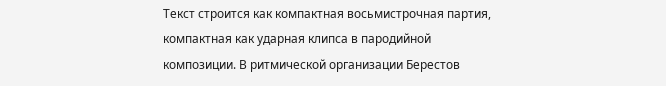Текст строится как компактная восьмистрочная партия, компактная как ударная клипса в пародийной композиции. В ритмической организации Берестов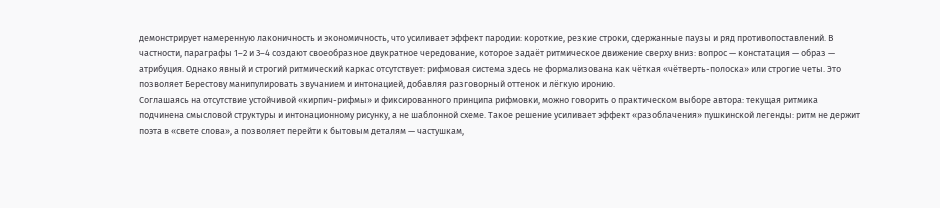демонстрирует намеренную лаконичность и экономичность, что усиливает эффект пародии: короткие, резкие строки, сдержанные паузы и ряд противопоставлений. В частности, параграфы 1–2 и 3–4 создают своеобразное двукратное чередование, которое задаёт ритмическое движение сверху вниз: вопрос — констатация — образ — атрибуция. Однако явный и строгий ритмический каркас отсутствует: рифмовая система здесь не формализована как чёткая «чётверть-полоска» или строгие четы. Это позволяет Берестову манипулировать звучанием и интонацией, добавляя разговорный оттенок и лёгкую иронию.
Соглашаясь на отсутствие устойчивой «кирпич-рифмы» и фиксированного принципа рифмовки, можно говорить о практическом выборе автора: текущая ритмика подчинена смысловой структуры и интонационному рисунку, а не шаблонной схеме. Такое решение усиливает эффект «разоблачения» пушкинской легенды: ритм не держит поэта в «свете слова», а позволяет перейти к бытовым деталям — частушкам,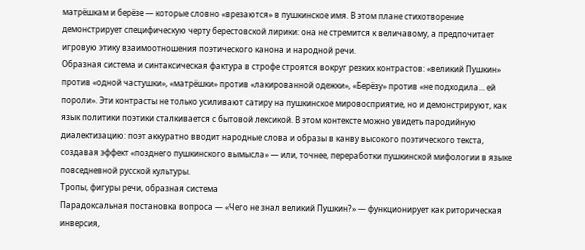матрёшкам и берёзе — которые словно «врезаются» в пушкинское имя. В этом плане стихотворение демонстрирует специфическую черту берестовской лирики: она не стремится к величавому, а предпочитает игровую этику взаимоотношения поэтического канона и народной речи.
Образная система и синтаксическая фактура в строфе строятся вокруг резких контрастов: «великий Пушкин» против «одной частушки», «матрёшки» против «лакированной одежки», «Берёзу» против «не подходила… ей пороли». Эти контрасты не только усиливают сатиру на пушкинское мировосприятие, но и демонстрируют, как язык политики поэтики сталкивается с бытовой лексикой. В этом контексте можно увидеть пародийную диалектизацию: поэт аккуратно вводит народные слова и образы в канву высокого поэтического текста, создавая эффект «позднего пушкинского вымысла» — или, точнее, переработки пушкинской мифологии в языке повседневной русской культуры.
Тропы, фигуры речи, образная система
Парадоксальная постановка вопроса — «Чего не знал великий Пушкин?» — функционирует как риторическая инверсия,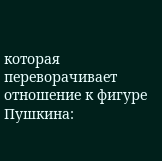которая переворачивает отношение к фигуре Пушкина: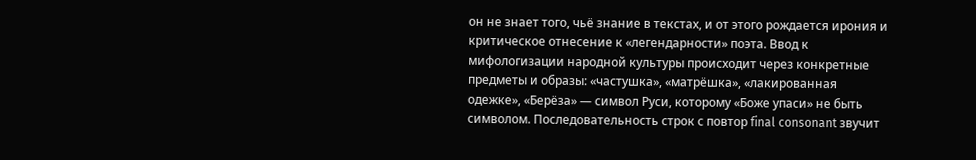он не знает того, чьё знание в текстах, и от этого рождается ирония и критическое отнесение к «легендарности» поэта. Ввод к мифологизации народной культуры происходит через конкретные предметы и образы: «частушка», «матрёшка», «лакированная одежке», «Берёза» — символ Руси, которому «Боже упаси» не быть символом. Последовательность строк с повтор final consonant звучит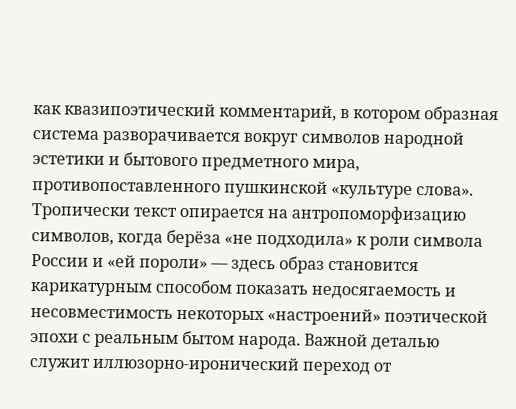как квазипоэтический комментарий, в котором образная система разворачивается вокруг символов народной эстетики и бытового предметного мира, противопоставленного пушкинской «культуре слова».
Тропически текст опирается на антропоморфизацию символов, когда берёза «не подходила» к роли символа России и «ей пороли» — здесь образ становится карикатурным способом показать недосягаемость и несовместимость некоторых «настроений» поэтической эпохи с реальным бытом народа. Важной деталью служит иллюзорно-иронический переход от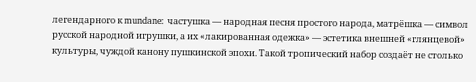легендарного к mundane: частушка — народная песня простого народа, матрёшка — символ русской народной игрушки, а их «лакированная одежка» — эстетика внешней «глянцевой» культуры, чуждой канону пушкинской эпохи. Такой тропический набор создаёт не столько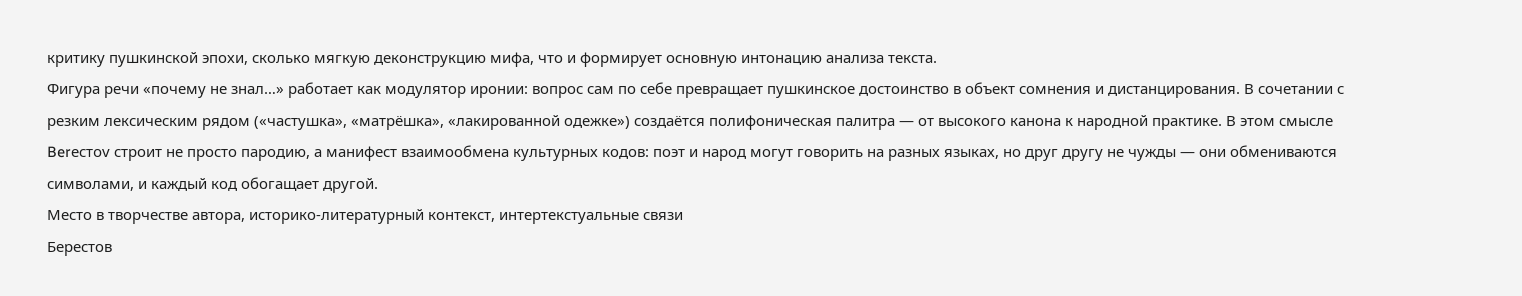критику пушкинской эпохи, сколько мягкую деконструкцию мифа, что и формирует основную интонацию анализа текста.
Фигура речи «почему не знал…» работает как модулятор иронии: вопрос сам по себе превращает пушкинское достоинство в объект сомнения и дистанцирования. В сочетании с резким лексическим рядом («частушка», «матрёшка», «лакированной одежке») создаётся полифоническая палитра — от высокого канона к народной практике. В этом смысле Berестov строит не просто пародию, а манифест взаимообмена культурных кодов: поэт и народ могут говорить на разных языках, но друг другу не чужды — они обмениваются символами, и каждый код обогащает другой.
Место в творчестве автора, историко-литературный контекст, интертекстуальные связи
Берестов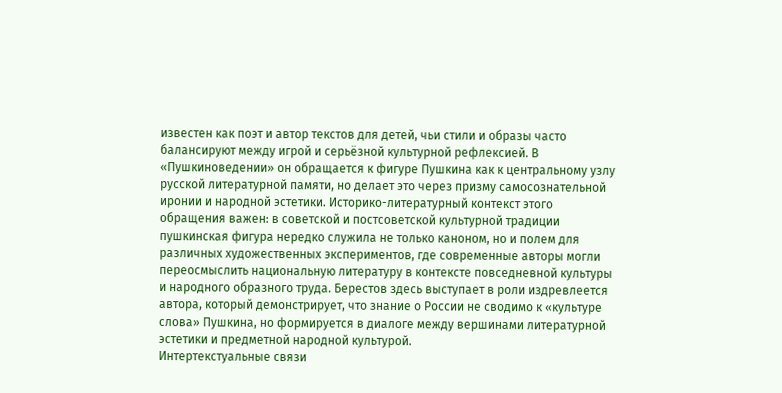известен как поэт и автор текстов для детей, чьи стили и образы часто балансируют между игрой и серьёзной культурной рефлексией. В «Пушкиноведении» он обращается к фигуре Пушкина как к центральному узлу русской литературной памяти, но делает это через призму самосознательной иронии и народной эстетики. Историко-литературный контекст этого обращения важен: в советской и постсоветской культурной традиции пушкинская фигура нередко служила не только каноном, но и полем для различных художественных экспериментов, где современные авторы могли переосмыслить национальную литературу в контексте повседневной культуры и народного образного труда. Берестов здесь выступает в роли издревлеется автора, который демонстрирует, что знание о России не сводимо к «культуре слова» Пушкина, но формируется в диалоге между вершинами литературной эстетики и предметной народной культурой.
Интертекстуальные связи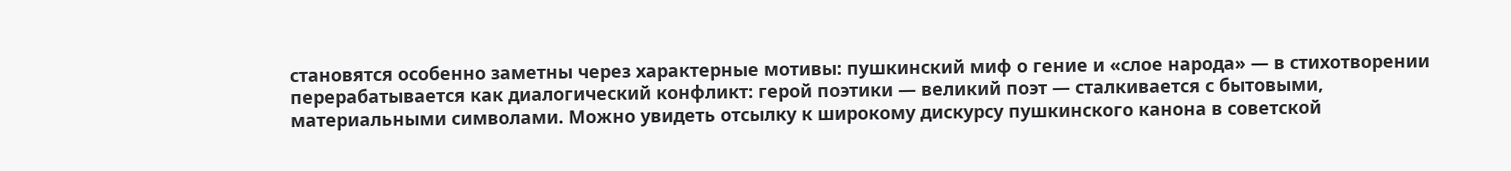становятся особенно заметны через характерные мотивы: пушкинский миф о гение и «слое народа» — в стихотворении перерабатывается как диалогический конфликт: герой поэтики — великий поэт — сталкивается с бытовыми, материальными символами. Можно увидеть отсылку к широкому дискурсу пушкинского канона в советской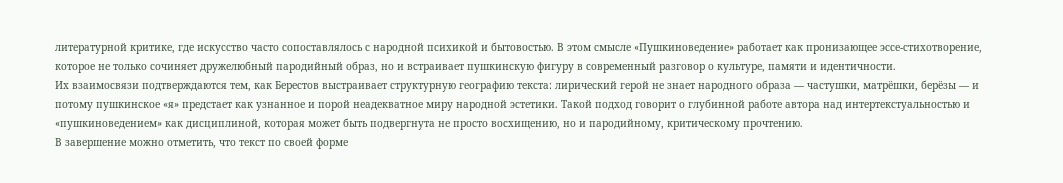литературной критике, где искусство часто сопоставлялось с народной психикой и бытовостью. В этом смысле «Пушкиноведение» работает как пронизающее эссе-стихотворение, которое не только сочиняет дружелюбный пародийный образ, но и встраивает пушкинскую фигуру в современный разговор о культуре, памяти и идентичности.
Их взаимосвязи подтверждаются тем, как Берестов выстраивает структурную географию текста: лирический герой не знает народного образа — частушки, матрёшки, берёзы — и потому пушкинское «я» предстает как узнанное и порой неадекватное миру народной эстетики. Такой подход говорит о глубинной работе автора над интертекстуальностью и «пушкиноведением» как дисциплиной, которая может быть подвергнута не просто восхищению, но и пародийному, критическому прочтению.
В завершение можно отметить, что текст по своей форме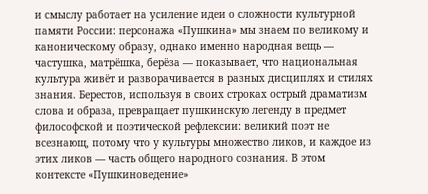и смыслу работает на усиление идеи о сложности культурной памяти России: персонажа «Пушкина» мы знаем по великому и каноническому образу, однако именно народная вещь — частушка, матрёшка, берёза — показывает, что национальная культура живёт и разворачивается в разных дисциплях и стилях знания. Берестов, используя в своих строках острый драматизм слова и образа, превращает пушкинскую легенду в предмет философской и поэтической рефлексии: великий поэт не всезнающ, потому что у культуры множество ликов, и каждое из этих ликов — часть общего народного сознания. В этом контексте «Пушкиноведение»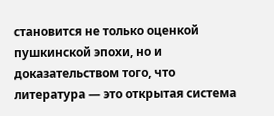становится не только оценкой пушкинской эпохи, но и доказательством того, что литература — это открытая система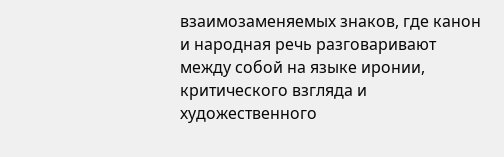взаимозаменяемых знаков, где канон и народная речь разговаривают между собой на языке иронии, критического взгляда и художественного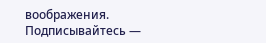воображения.
Подписывайтесь —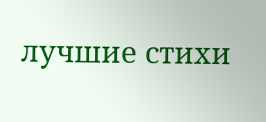лучшие стихи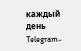каждый день
Telegram-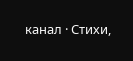канал · Стихи,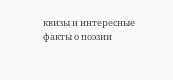квизы и интересные факты о поэзии